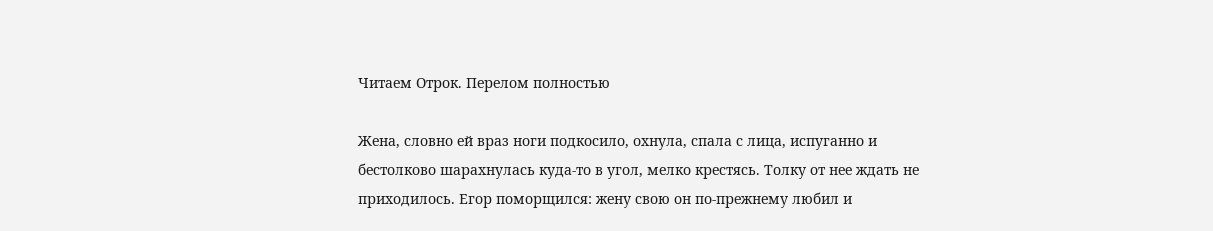Читаем Отрок. Перелом полностью

Жена, словно ей враз ноги подкосило, охнула, спала с лица, испуганно и бестолково шарахнулась куда-то в угол, мелко крестясь. Толку от нее ждать не приходилось. Егор поморщился: жену свою он по-прежнему любил и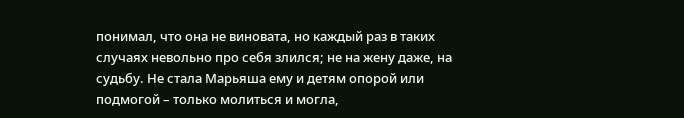понимал, что она не виновата, но каждый раз в таких случаях невольно про себя злился; не на жену даже, на судьбу. Не стала Марьяша ему и детям опорой или подмогой – только молиться и могла,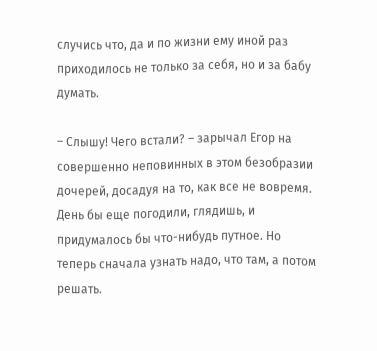случись что, да и по жизни ему иной раз приходилось не только за себя, но и за бабу думать.

– Слышу! Чего встали? – зарычал Егор на совершенно неповинных в этом безобразии дочерей, досадуя на то, как все не вовремя. День бы еще погодили, глядишь, и придумалось бы что-нибудь путное. Но теперь сначала узнать надо, что там, а потом решать.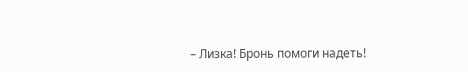– Лизка! Бронь помоги надеть!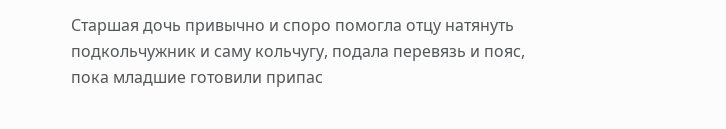Старшая дочь привычно и споро помогла отцу натянуть подкольчужник и саму кольчугу, подала перевязь и пояс, пока младшие готовили припас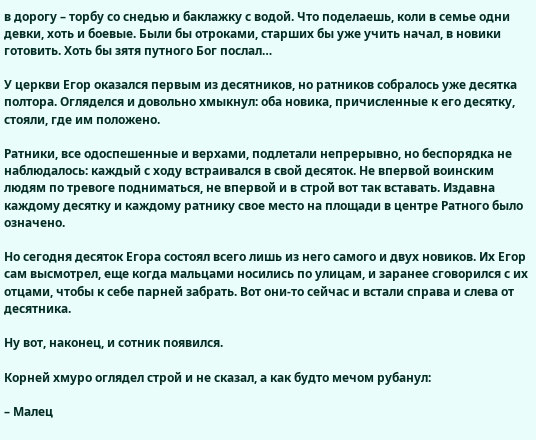в дорогу – торбу со снедью и баклажку с водой. Что поделаешь, коли в семье одни девки, хоть и боевые. Были бы отроками, старших бы уже учить начал, в новики готовить. Хоть бы зятя путного Бог послал…

У церкви Егор оказался первым из десятников, но ратников собралось уже десятка полтора. Огляделся и довольно хмыкнул: оба новика, причисленные к его десятку, стояли, где им положено.

Ратники, все одоспешенные и верхами, подлетали непрерывно, но беспорядка не наблюдалось: каждый с ходу встраивался в свой десяток. Не впервой воинским людям по тревоге подниматься, не впервой и в строй вот так вставать. Издавна каждому десятку и каждому ратнику свое место на площади в центре Ратного было означено.

Но сегодня десяток Егора состоял всего лишь из него самого и двух новиков. Их Егор сам высмотрел, еще когда мальцами носились по улицам, и заранее сговорился с их отцами, чтобы к себе парней забрать. Вот они-то сейчас и встали справа и слева от десятника.

Ну вот, наконец, и сотник появился.

Корней хмуро оглядел строй и не сказал, а как будто мечом рубанул:

– Малец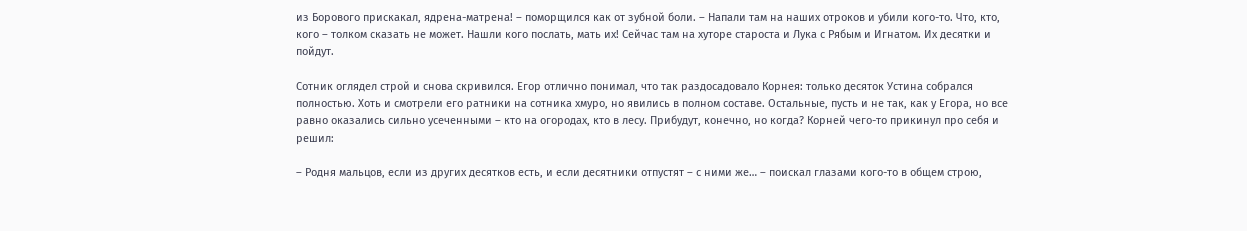из Борового прискакал, ядрена-матрена! – поморщился как от зубной боли. – Напали там на наших отроков и убили кого-то. Что, кто, кого – толком сказать не может. Нашли кого послать, мать их! Сейчас там на хуторе староста и Лука с Рябым и Игнатом. Их десятки и пойдут.

Сотник оглядел строй и снова скривился. Егор отлично понимал, что так раздосадовало Корнея: только десяток Устина собрался полностью. Хоть и смотрели его ратники на сотника хмуро, но явились в полном составе. Остальные, пусть и не так, как у Егора, но все равно оказались сильно усеченными – кто на огородах, кто в лесу. Прибудут, конечно, но когда? Корней чего-то прикинул про себя и решил:

– Родня мальцов, если из других десятков есть, и если десятники отпустят – с ними же… – поискал глазами кого-то в общем строю,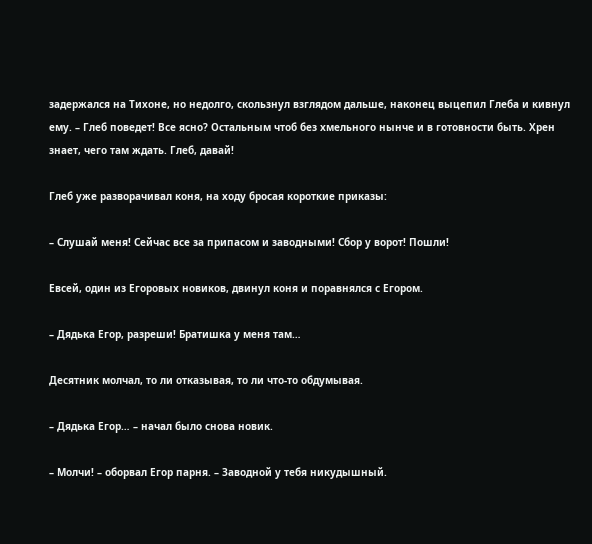задержался на Тихоне, но недолго, скользнул взглядом дальше, наконец выцепил Глеба и кивнул ему. – Глеб поведет! Все ясно? Остальным чтоб без хмельного нынче и в готовности быть. Хрен знает, чего там ждать. Глеб, давай!

Глеб уже разворачивал коня, на ходу бросая короткие приказы:

– Слушай меня! Сейчас все за припасом и заводными! Сбор у ворот! Пошли!

Евсей, один из Егоровых новиков, двинул коня и поравнялся с Егором.

– Дядька Егор, разреши! Братишка у меня там…

Десятник молчал, то ли отказывая, то ли что-то обдумывая.

– Дядька Егор… – начал было снова новик.

– Молчи! – оборвал Егор парня. – Заводной у тебя никудышный.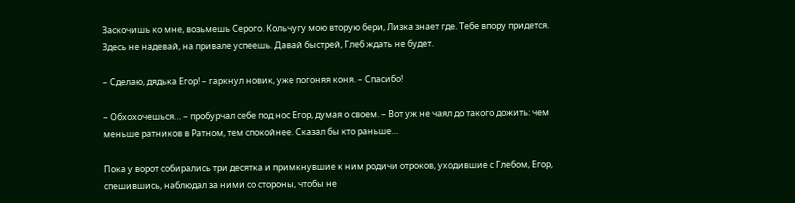Заскочишь ко мне, возьмешь Серого. Кольчугу мою вторую бери, Лизка знает где. Тебе впору придется. Здесь не надевай, на привале успеешь. Давай быстрей, Глеб ждать не будет.

– Сделаю, дядька Егор! – гаркнул новик, уже погоняя коня. – Спасибо!

– Обхохочешься… – пробурчал себе под нос Егор, думая о своем. – Вот уж не чаял до такого дожить: чем меньше ратников в Ратном, тем спокойнее. Сказал бы кто раньше…

Пока у ворот собирались три десятка и примкнувшие к ним родичи отроков, уходившие с Глебом, Егор, спешившись, наблюдал за ними со стороны, чтобы не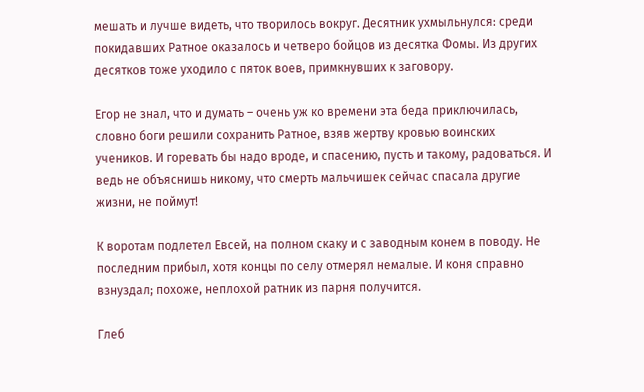мешать и лучше видеть, что творилось вокруг. Десятник ухмыльнулся: среди покидавших Ратное оказалось и четверо бойцов из десятка Фомы. Из других десятков тоже уходило с пяток воев, примкнувших к заговору.

Егор не знал, что и думать – очень уж ко времени эта беда приключилась, словно боги решили сохранить Ратное, взяв жертву кровью воинских учеников. И горевать бы надо вроде, и спасению, пусть и такому, радоваться. И ведь не объяснишь никому, что смерть мальчишек сейчас спасала другие жизни, не поймут!

К воротам подлетел Евсей, на полном скаку и с заводным конем в поводу. Не последним прибыл, хотя концы по селу отмерял немалые. И коня справно взнуздал; похоже, неплохой ратник из парня получится.

Глеб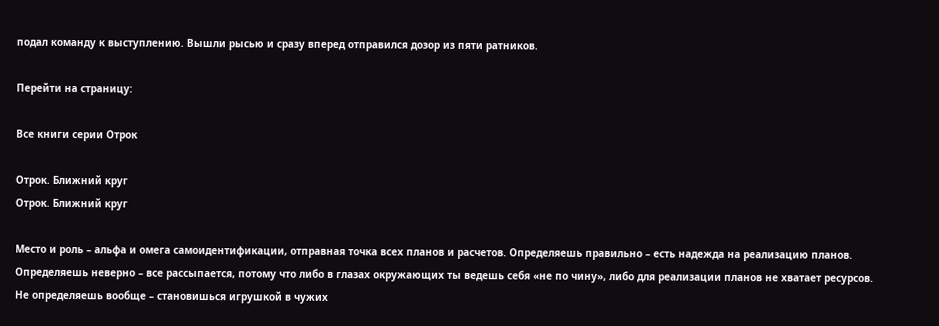подал команду к выступлению. Вышли рысью и сразу вперед отправился дозор из пяти ратников.

Перейти на страницу:

Все книги серии Отрок

Отрок. Ближний круг
Отрок. Ближний круг

Место и роль – альфа и омега самоидентификации, отправная точка всех планов и расчетов. Определяешь правильно – есть надежда на реализацию планов. Определяешь неверно – все рассыпается, потому что либо в глазах окружающих ты ведешь себя «не по чину», либо для реализации планов не хватает ресурсов. Не определяешь вообще – становишься игрушкой в чужих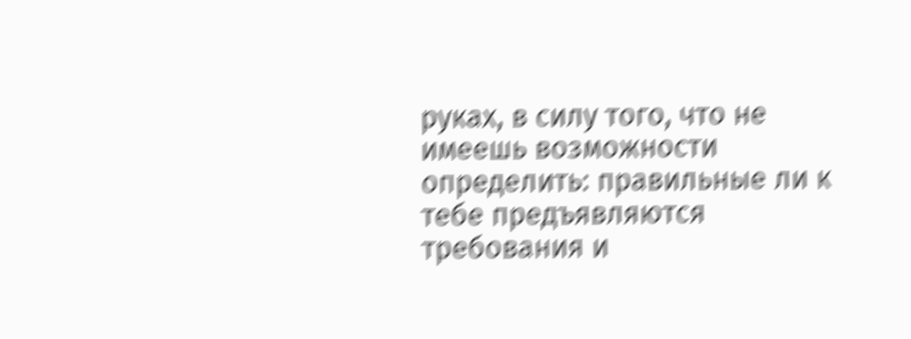руках, в силу того, что не имеешь возможности определить: правильные ли к тебе предъявляются требования и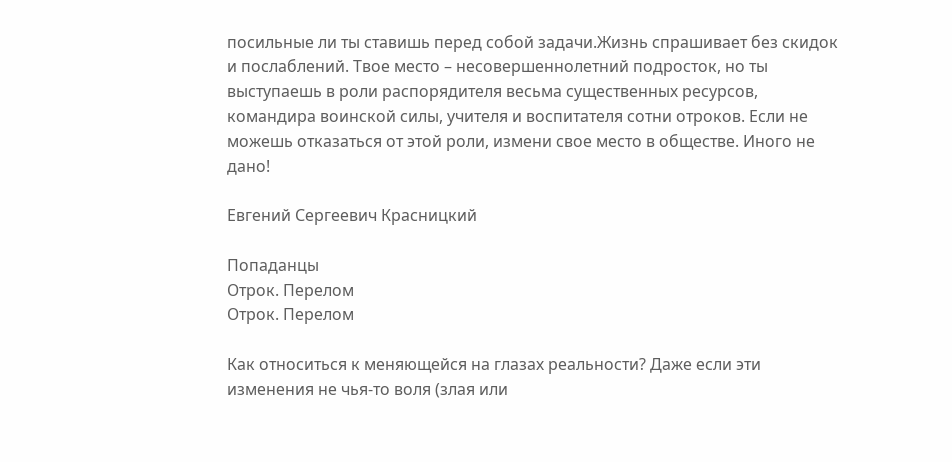посильные ли ты ставишь перед собой задачи.Жизнь спрашивает без скидок и послаблений. Твое место – несовершеннолетний подросток, но ты выступаешь в роли распорядителя весьма существенных ресурсов, командира воинской силы, учителя и воспитателя сотни отроков. Если не можешь отказаться от этой роли, измени свое место в обществе. Иного не дано!

Евгений Сергеевич Красницкий

Попаданцы
Отрок. Перелом
Отрок. Перелом

Как относиться к меняющейся на глазах реальности? Даже если эти изменения не чья-то воля (злая или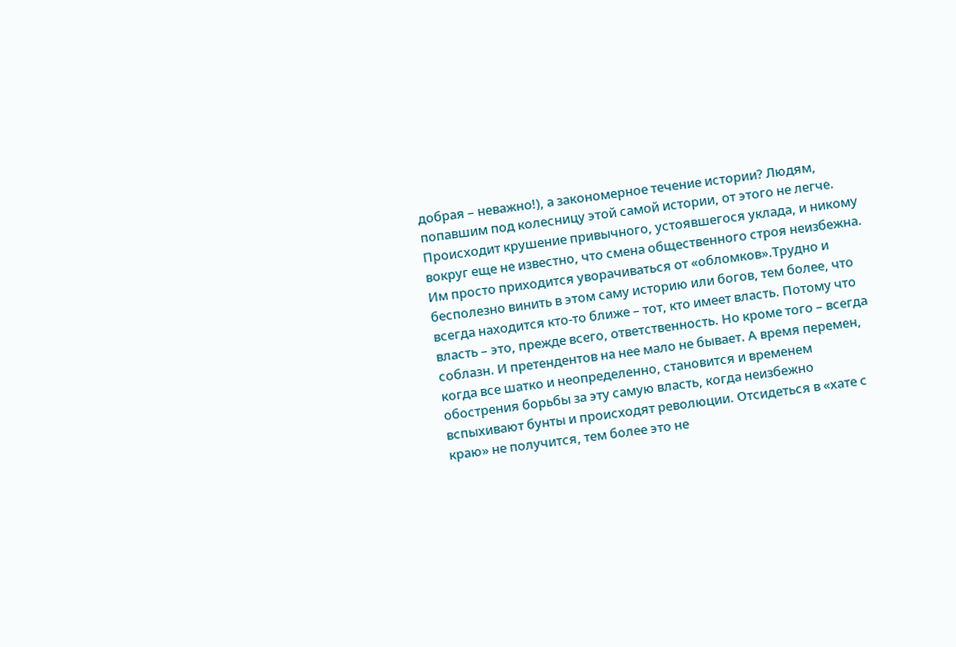добрая – неважно!), а закономерное течение истории? Людям, попавшим под колесницу этой самой истории, от этого не легче. Происходит крушение привычного, устоявшегося уклада, и никому вокруг еще не известно, что смена общественного строя неизбежна. Им просто приходится уворачиваться от «обломков».Трудно и бесполезно винить в этом саму историю или богов, тем более, что всегда находится кто-то ближе – тот, кто имеет власть. Потому что власть – это, прежде всего, ответственность. Но кроме того – всегда соблазн. И претендентов на нее мало не бывает. А время перемен, когда все шатко и неопределенно, становится и временем обострения борьбы за эту самую власть, когда неизбежно вспыхивают бунты и происходят революции. Отсидеться в «хате с краю» не получится, тем более это не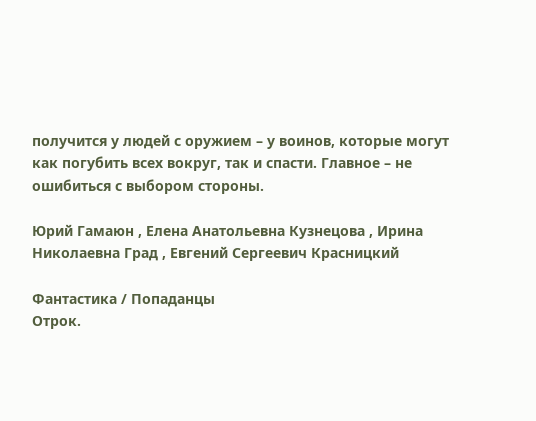получится у людей с оружием – у воинов, которые могут как погубить всех вокруг, так и спасти. Главное – не ошибиться с выбором стороны.

Юрий Гамаюн , Елена Анатольевна Кузнецова , Ирина Николаевна Град , Евгений Сергеевич Красницкий

Фантастика / Попаданцы
Отрок.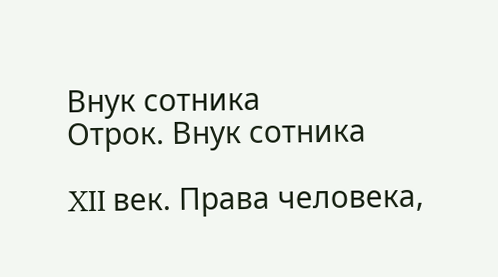Внук сотника
Отрок. Внук сотника

XII век. Права человека,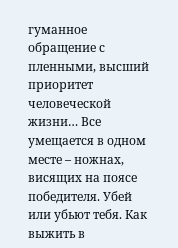гуманное обращение с пленными, высший приоритет человеческой жизни… Все умещается в одном месте – ножнах, висящих на поясе победителя. Убей или убьют тебя. Как выжить в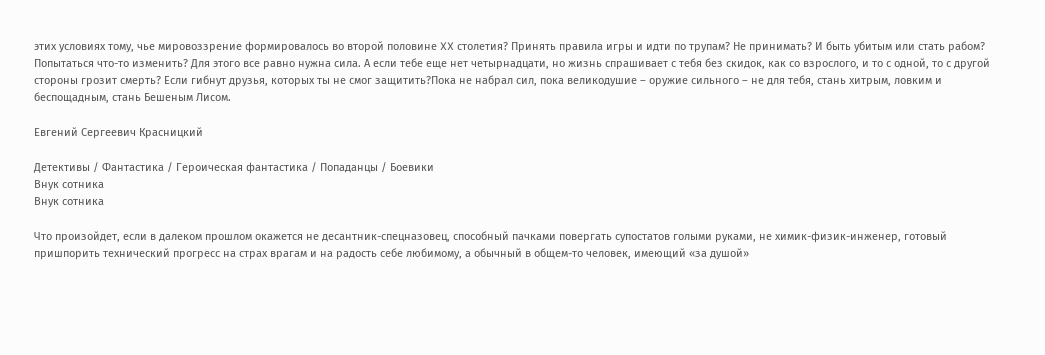этих условиях тому, чье мировоззрение формировалось во второй половине XX столетия? Принять правила игры и идти по трупам? Не принимать? И быть убитым или стать рабом? Попытаться что-то изменить? Для этого все равно нужна сила. А если тебе еще нет четырнадцати, но жизнь спрашивает с тебя без скидок, как со взрослого, и то с одной, то с другой стороны грозит смерть? Если гибнут друзья, которых ты не смог защитить?Пока не набрал сил, пока великодушие – оружие сильного – не для тебя, стань хитрым, ловким и беспощадным, стань Бешеным Лисом.

Евгений Сергеевич Красницкий

Детективы / Фантастика / Героическая фантастика / Попаданцы / Боевики
Внук сотника
Внук сотника

Что произойдет, если в далеком прошлом окажется не десантник-спецназовец, способный пачками повергать супостатов голыми руками, не химик-физик-инженер, готовый пришпорить технический прогресс на страх врагам и на радость себе любимому, а обычный в общем-то человек, имеющий «за душой»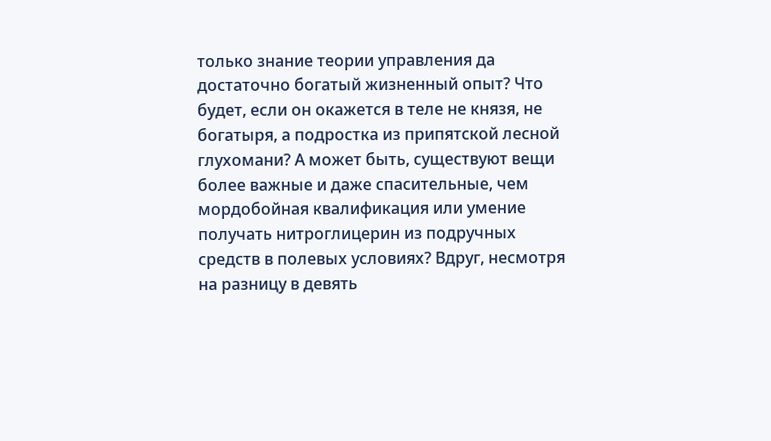только знание теории управления да достаточно богатый жизненный опыт? Что будет, если он окажется в теле не князя, не богатыря, а подростка из припятской лесной глухомани? А может быть, существуют вещи более важные и даже спасительные, чем мордобойная квалификация или умение получать нитроглицерин из подручных средств в полевых условиях? Вдруг, несмотря на разницу в девять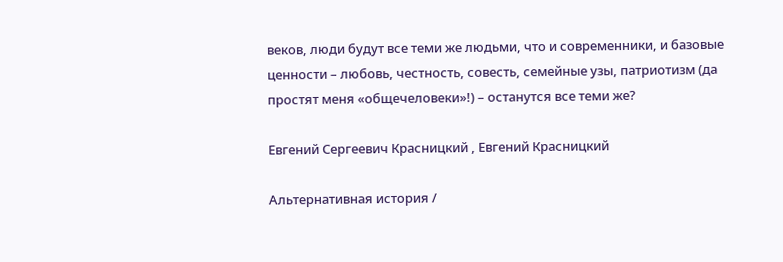веков, люди будут все теми же людьми, что и современники, и базовые ценности – любовь, честность, совесть, семейные узы, патриотизм (да простят меня «общечеловеки»!) – останутся все теми же?

Евгений Сергеевич Красницкий , Евгений Красницкий

Альтернативная история /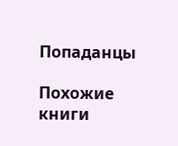Попаданцы

Похожие книги